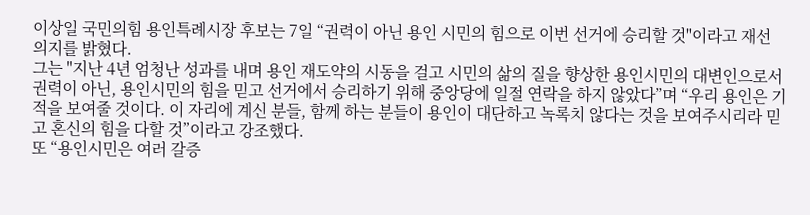이상일 국민의힘 용인특례시장 후보는 7일 “권력이 아닌 용인 시민의 힘으로 이번 선거에 승리할 것"이라고 재선 의지를 밝혔다.
그는 "지난 4년 엄청난 성과를 내며 용인 재도약의 시동을 걸고 시민의 삶의 질을 향상한 용인시민의 대변인으로서 권력이 아닌, 용인시민의 힘을 믿고 선거에서 승리하기 위해 중앙당에 일절 연락을 하지 않았다”며 “우리 용인은 기적을 보여줄 것이다. 이 자리에 계신 분들, 함께 하는 분들이 용인이 대단하고 녹록치 않다는 것을 보여주시리라 믿고 혼신의 힘을 다할 것”이라고 강조했다.
또 “용인시민은 여러 갈증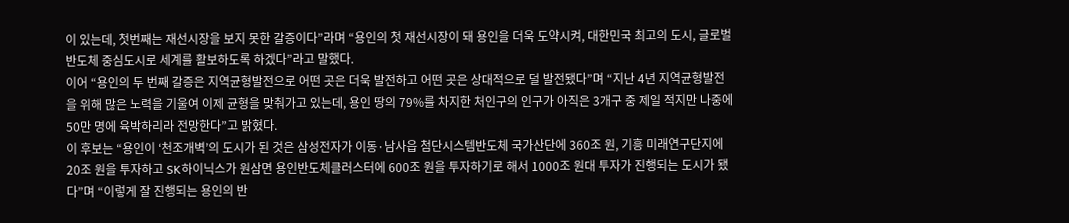이 있는데, 첫번째는 재선시장을 보지 못한 갈증이다”라며 “용인의 첫 재선시장이 돼 용인을 더욱 도약시켜, 대한민국 최고의 도시, 글로벌 반도체 중심도시로 세계를 활보하도록 하겠다”라고 말했다.
이어 “용인의 두 번째 갈증은 지역균형발전으로 어떤 곳은 더욱 발전하고 어떤 곳은 상대적으로 덜 발전됐다”며 “지난 4년 지역균형발전을 위해 많은 노력을 기울여 이제 균형을 맞춰가고 있는데, 용인 땅의 79%를 차지한 처인구의 인구가 아직은 3개구 중 제일 적지만 나중에 50만 명에 육박하리라 전망한다”고 밝혔다.
이 후보는 “용인이 ‘천조개벽’의 도시가 된 것은 삼성전자가 이동·남사읍 첨단시스템반도체 국가산단에 360조 원, 기흥 미래연구단지에 20조 원을 투자하고 SK하이닉스가 원삼면 용인반도체클러스터에 600조 원을 투자하기로 해서 1000조 원대 투자가 진행되는 도시가 됐다”며 “이렇게 잘 진행되는 용인의 반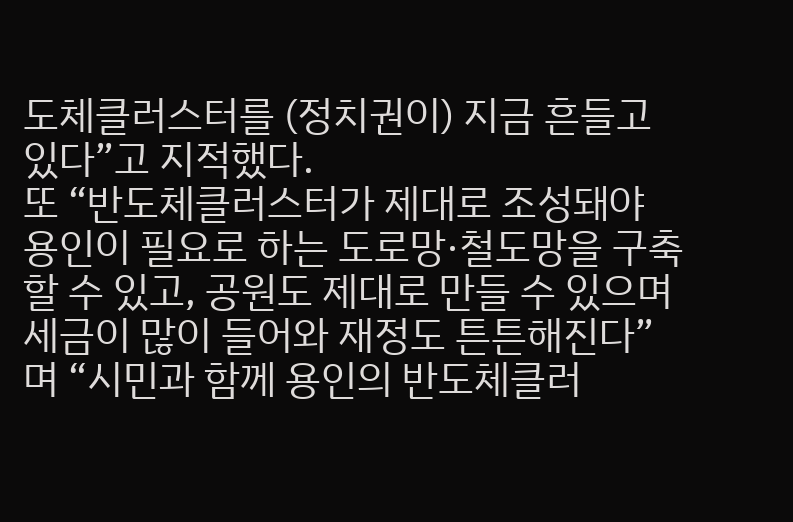도체클러스터를 (정치권이) 지금 흔들고 있다”고 지적했다.
또 “반도체클러스터가 제대로 조성돼야 용인이 필요로 하는 도로망·철도망을 구축할 수 있고, 공원도 제대로 만들 수 있으며 세금이 많이 들어와 재정도 튼튼해진다”며 “시민과 함께 용인의 반도체클러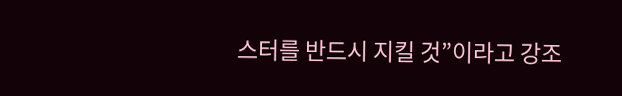스터를 반드시 지킬 것”이라고 강조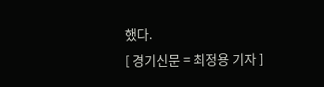했다.
[ 경기신문 = 최정용 기자 ]